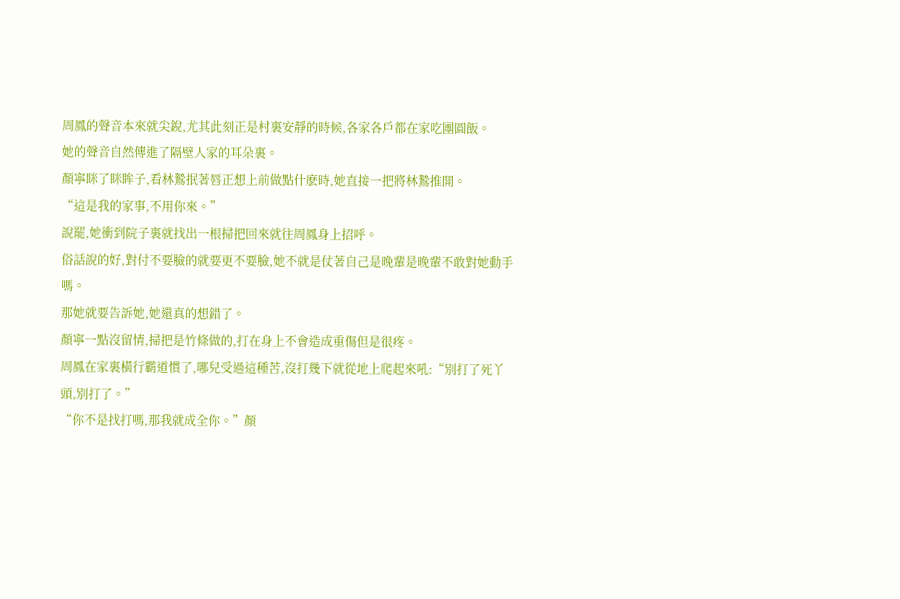周鳳的聲音本來就尖銳,尤其此刻正是村裏安靜的時候,各家各戶都在家吃團圓飯。
她的聲音自然傳進了隔壁人家的耳朵裏。
顏寧眯了眯眸子,看林鷙抿著唇正想上前做點什麽時,她直接一把將林鷙推開。
“這是我的家事,不用你來。”
說罷,她衝到院子裏就找出一根掃把回來就往周鳳身上招呼。
俗話說的好,對付不要臉的就要更不要臉,她不就是仗著自己是晚輩是晚輩不敢對她動手嗎。
那她就要告訴她,她還真的想錯了。
顏寧一點沒留情,掃把是竹條做的,打在身上不會造成重傷但是很疼。
周鳳在家裏橫行霸道慣了,哪兒受過這種苦,沒打幾下就從地上爬起來吼:“別打了死丫頭,別打了。”
“你不是找打嗎,那我就成全你。”顏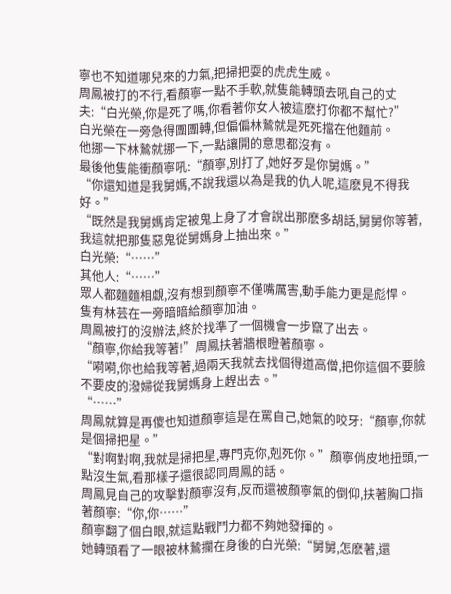寧也不知道哪兒來的力氣,把掃把耍的虎虎生威。
周鳳被打的不行,看顏寧一點不手軟,就隻能轉頭去吼自己的丈夫:“白光榮,你是死了嗎,你看著你女人被這麽打你都不幫忙?”
白光榮在一旁急得團團轉,但偏偏林鷙就是死死擋在他麵前。
他挪一下林鷙就挪一下,一點讓開的意思都沒有。
最後他隻能衝顏寧吼:“顏寧,別打了,她好歹是你舅媽。”
“你還知道是我舅媽,不說我還以為是我的仇人呢,這麽見不得我好。”
“既然是我舅媽肯定被鬼上身了才會說出那麽多胡話,舅舅你等著,我這就把那隻惡鬼從舅媽身上抽出來。”
白光榮:“……”
其他人:“……”
眾人都麵麵相覷,沒有想到顏寧不僅嘴厲害,動手能力更是彪悍。
隻有林芸在一旁暗暗給顏寧加油。
周鳳被打的沒辦法,終於找準了一個機會一步竄了出去。
“顏寧,你給我等著!”周鳳扶著牆根瞪著顏寧。
“嗬嗬,你也給我等著,過兩天我就去找個得道高僧,把你這個不要臉不要皮的潑婦從我舅媽身上趕出去。”
“……”
周鳳就算是再傻也知道顏寧這是在罵自己,她氣的咬牙:“顏寧,你就是個掃把星。”
“對啊對啊,我就是掃把星,專門克你,剋死你。”顏寧俏皮地扭頭,一點沒生氣,看那樣子還很認同周鳳的話。
周鳳見自己的攻擊對顏寧沒有,反而還被顏寧氣的倒仰,扶著胸口指著顏寧:“你,你……”
顏寧翻了個白眼,就這點戰鬥力都不夠她發揮的。
她轉頭看了一眼被林鷙攔在身後的白光榮:“舅舅,怎麽著,還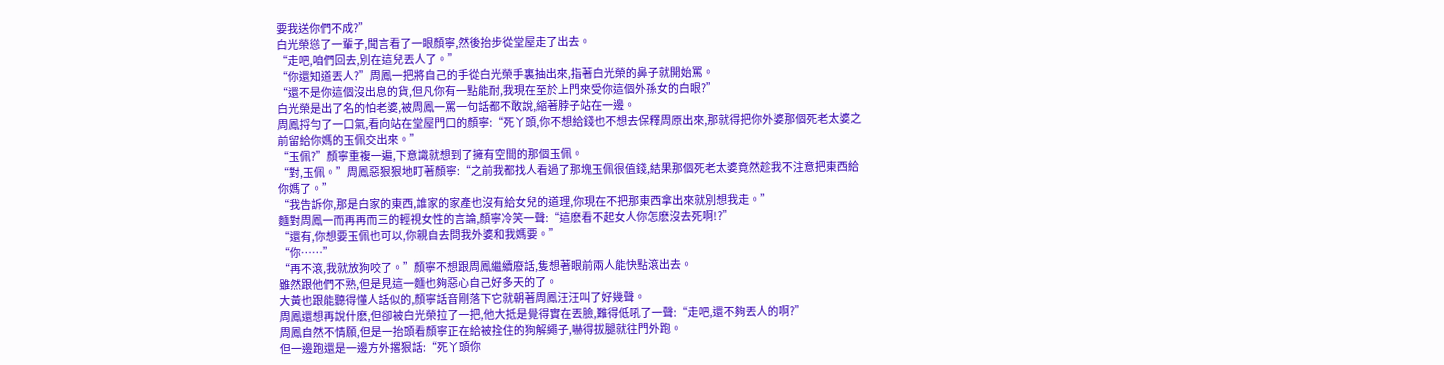要我送你們不成?”
白光榮慫了一輩子,聞言看了一眼顏寧,然後抬步從堂屋走了出去。
“走吧,咱們回去,別在這兒丟人了。”
“你還知道丟人?”周鳳一把將自己的手從白光榮手裏抽出來,指著白光榮的鼻子就開始罵。
“還不是你這個沒出息的貨,但凡你有一點能耐,我現在至於上門來受你這個外孫女的白眼?”
白光榮是出了名的怕老婆,被周鳳一罵一句話都不敢說,縮著脖子站在一邊。
周鳳捋勻了一口氣,看向站在堂屋門口的顏寧:“死丫頭,你不想給錢也不想去保釋周原出來,那就得把你外婆那個死老太婆之前留給你媽的玉佩交出來。”
“玉佩?”顏寧重複一遍,下意識就想到了擁有空間的那個玉佩。
“對,玉佩。”周鳳惡狠狠地盯著顏寧:“之前我都找人看過了那塊玉佩很值錢,結果那個死老太婆竟然趁我不注意把東西給你媽了。”
“我告訴你,那是白家的東西,誰家的家產也沒有給女兒的道理,你現在不把那東西拿出來就別想我走。”
麵對周鳳一而再再而三的輕視女性的言論,顏寧冷笑一聲:“這麽看不起女人你怎麽沒去死啊!?”
“還有,你想要玉佩也可以,你親自去問我外婆和我媽要。”
“你……”
“再不滾,我就放狗咬了。”顏寧不想跟周鳳繼續廢話,隻想著眼前兩人能快點滾出去。
雖然跟他們不熟,但是見這一麵也夠惡心自己好多天的了。
大黃也跟能聽得懂人話似的,顏寧話音剛落下它就朝著周鳳汪汪叫了好幾聲。
周鳳還想再說什麽,但卻被白光榮拉了一把,他大抵是覺得實在丟臉,難得低吼了一聲:“走吧,還不夠丟人的啊?”
周鳳自然不情願,但是一抬頭看顏寧正在給被拴住的狗解繩子,嚇得拔腿就往門外跑。
但一邊跑還是一邊方外撂狠話:“死丫頭你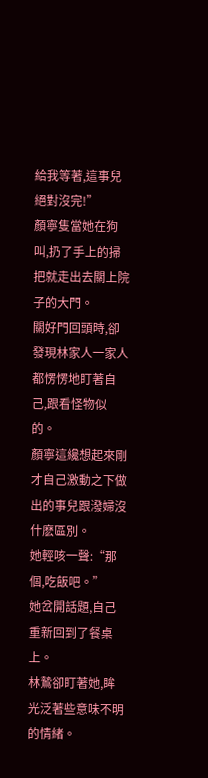給我等著,這事兒絕對沒完!”
顏寧隻當她在狗叫,扔了手上的掃把就走出去關上院子的大門。
關好門回頭時,卻發現林家人一家人都愣愣地盯著自己,跟看怪物似的。
顏寧這纔想起來剛才自己激動之下做出的事兒跟潑婦沒什麽區別。
她輕咳一聲:“那個,吃飯吧。”
她岔開話題,自己重新回到了餐桌上。
林鷙卻盯著她,眸光泛著些意味不明的情緒。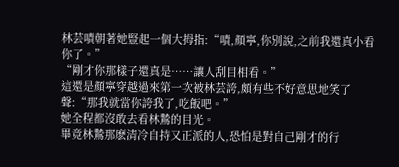林芸嘖朝著她豎起一個大拇指:“嘖,顏寧,你別說,之前我還真小看你了。”
“剛才你那樣子還真是……讓人刮目相看。”
這還是顏寧穿越過來第一次被林芸誇,頗有些不好意思地笑了聲:“那我就當你誇我了,吃飯吧。”
她全程都沒敢去看林鷙的目光。
畢竟林鷙那麽清冷自持又正派的人,恐怕是對自己剛才的行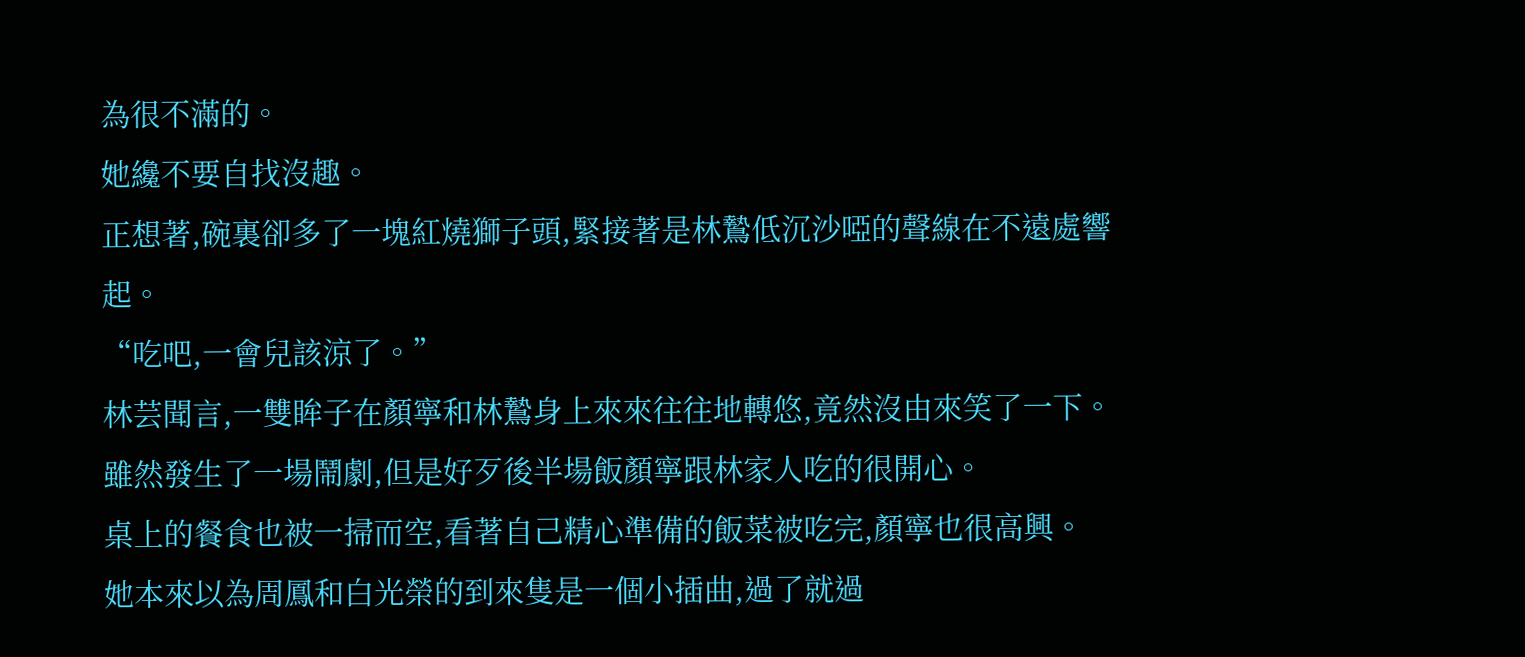為很不滿的。
她纔不要自找沒趣。
正想著,碗裏卻多了一塊紅燒獅子頭,緊接著是林鷙低沉沙啞的聲線在不遠處響起。
“吃吧,一會兒該涼了。”
林芸聞言,一雙眸子在顏寧和林鷙身上來來往往地轉悠,竟然沒由來笑了一下。
雖然發生了一場鬧劇,但是好歹後半場飯顏寧跟林家人吃的很開心。
桌上的餐食也被一掃而空,看著自己精心準備的飯菜被吃完,顏寧也很高興。
她本來以為周鳳和白光榮的到來隻是一個小插曲,過了就過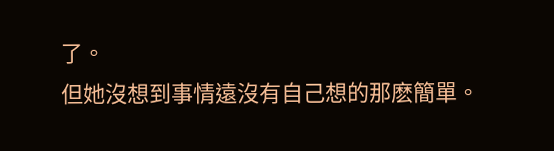了。
但她沒想到事情遠沒有自己想的那麽簡單。